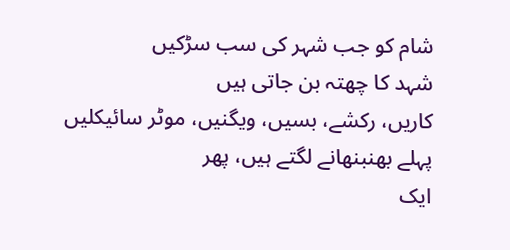شام کو جب شہر کی سب سڑکیں
شہد کا چھتہ بن جاتی ہیں
کاریں، رکشے، بسیں، ویگنیں، موٹر سائیکلیں
پہلے بھنبنھانے لگتے ہیں، پھر
ایک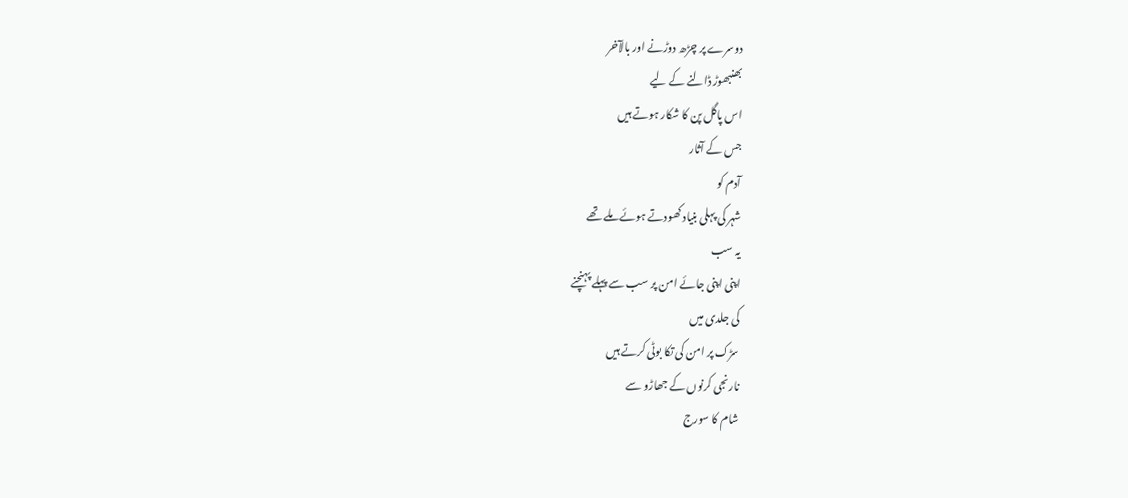دوسرے پر چڑھ دوڑنے اور بالآخر
بھنبھوڑ ڈالنے کے لیے
اس پاگل پن کا شکار ہوتے ہیں
جس کے آثار
آدم کو
شہر کی پہلی بنیاد کھودتے ہوئے ملے تھے
یہ سب
اپنی اپنی جائے امن پر سب سے پہلے پہنچنے
کی جلدی میں
سڑک پر امن کی تکا بوٹی کرتے ہیں
نارنجی کرنوں کے جھاڑو سے
شام کا سورج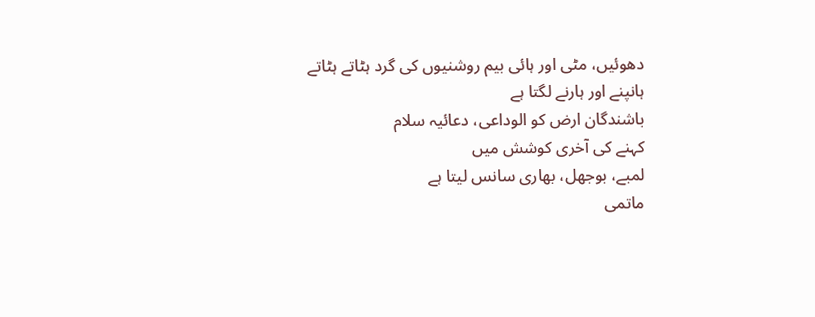دھوئیں، مٹی اور ہائی بیم روشنیوں کی گرد ہٹاتے ہٹاتے
ہانپنے اور ہارنے لگتا ہے
باشندگان ارض کو الوداعی، دعائیہ سلام
کہنے کی آخری کوشش میں
لمبے، بوجھل، بھاری سانس لیتا ہے
ماتمی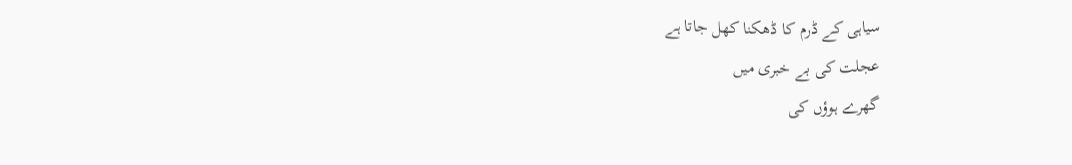سیاہی کے ڈرم کا ڈھکنا کھل جاتا ہے
عجلت کی بے خبری میں
گھرے ہوؤں کی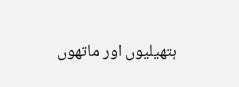ہتھیلیوں اور ماتھوں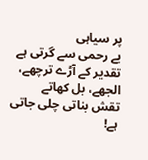پر سیاہی
بے رحمی سے گرتی ہے
تقدیر کے آڑے ترچھے، الجھے، بل کھاتے
تقش بناتی چلی جاتی ہے!